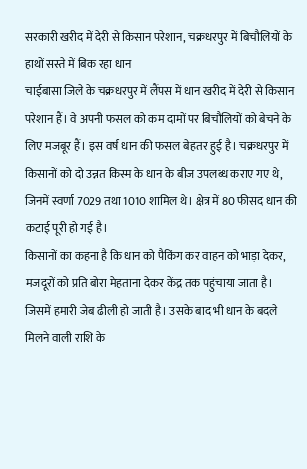सरकारी खरीद में देरी से किसान परेशान, चक्रधरपुर में बिचौलियों के हाथों सस्ते में बिक रहा धान
चाईबासा जिले के चक्रधरपुर में लैंपस में धान खरीद में देरी से किसान परेशान हैं। वे अपनी फसल को कम दामों पर बिचौलियों को बेचने के लिए मजबूर हैं। इस वर्ष धान की फसल बेहतर हुई है। चक्रधरपुर में किसानों को दो उन्नत किस्म के धान के बीज उपलब्ध कराए गए थे, जिनमें स्वर्णा 7029 तथा 1010 शामिल थे। क्षेत्र में 80 फीसद धान की कटाई पूरी हो गई है।
किसानों का कहना है कि धान को पैकिंग कर वाहन को भाड़ा देकर, मजदूरों को प्रति बोरा मेहताना देकर केंद्र तक पहुंचाया जाता है। जिसमें हमारी जेब ढीली हो जाती है। उसके बाद भी धान के बदले मिलने वाली राशि के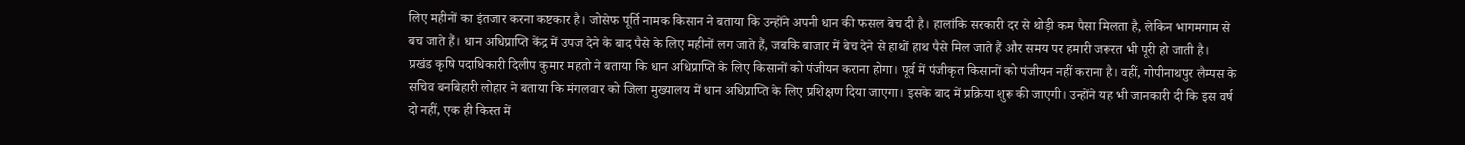लिए महीनों का इंतजार करना कष्टकार है। जोसेफ पूर्ति नामक किसान ने बताया कि उन्होंने अपनी धान की फसल बेच दी है। हालांकि सरकारी दर से थोड़ी कम पैसा मिलता है, लेकिन भागमगाम से बच जाते हैं। धान अधिप्राप्ति केंद्र में उपज देने के बाद पैसे के लिए महीनों लग जाते हैं, जबकि बाजार में बेच देने से हाथों हाथ पैसे मिल जाते हैं और समय पर हमारी जरूरत भी पूरी हो जाती है।
प्रखंड कृषि पदाधिकारी दिलीप कुमार महतो ने बताया कि धान अधिप्राप्ति के लिए किसानों को पंजीयन कराना होगा। पूर्व में पंजीकृत किसानों को पंजीयन नहीं कराना है। वहीं, गोपीनाथपुर लैम्पस के सचिव बनबिहारी लोहार ने बताया कि मंगलवार को जिला मुख्यालय में धान अधिप्राप्ति के लिए प्रशिक्षण दिया जाएगा। इसके बाद में प्रक्रिया शुरू की जाएगी। उन्होंने यह भी जानकारी दी कि इस वर्ष दो नहीं, एक ही किस्त में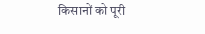किसानों को पूरी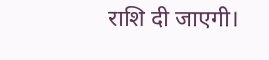राशि दी जाएगी।